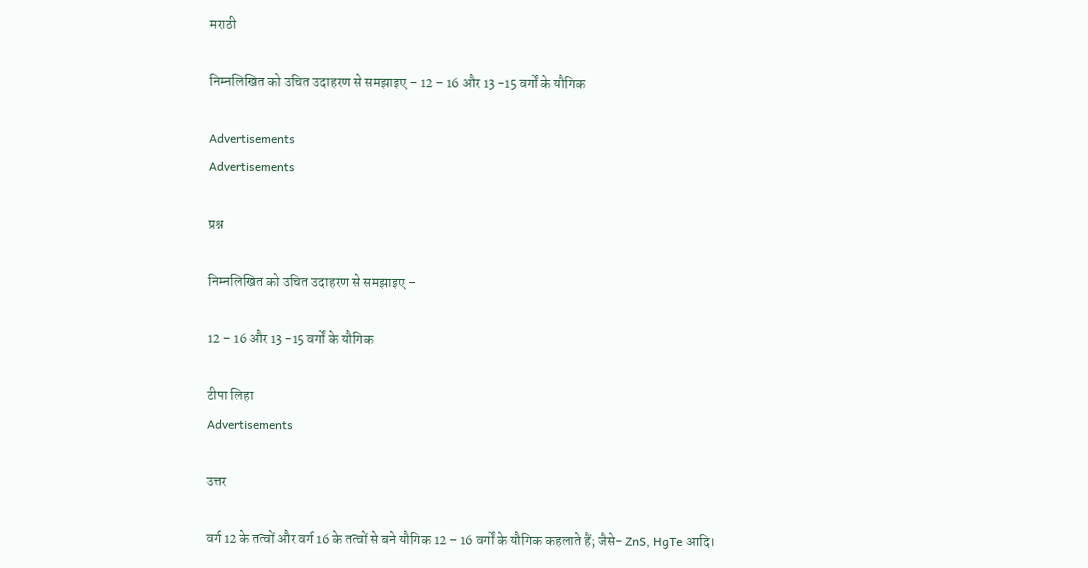मराठी

निम्नलिखित को उचित उदाहरण से समझाइए – 12 – 16 और 13 -15 वर्गों के यौगिक

Advertisements
Advertisements

प्रश्न

निम्नलिखित को उचित उदाहरण से समझाइए –

12 – 16 और 13 -15 वर्गों के यौगिक

टीपा लिहा
Advertisements

उत्तर

वर्ग 12 के तत्वों और वर्ग 16 के तत्वों से बने यौगिक 12 – 16 वर्गों के यौगिक कहलाते हैं; जैसे- ZnS, HgTe आदि।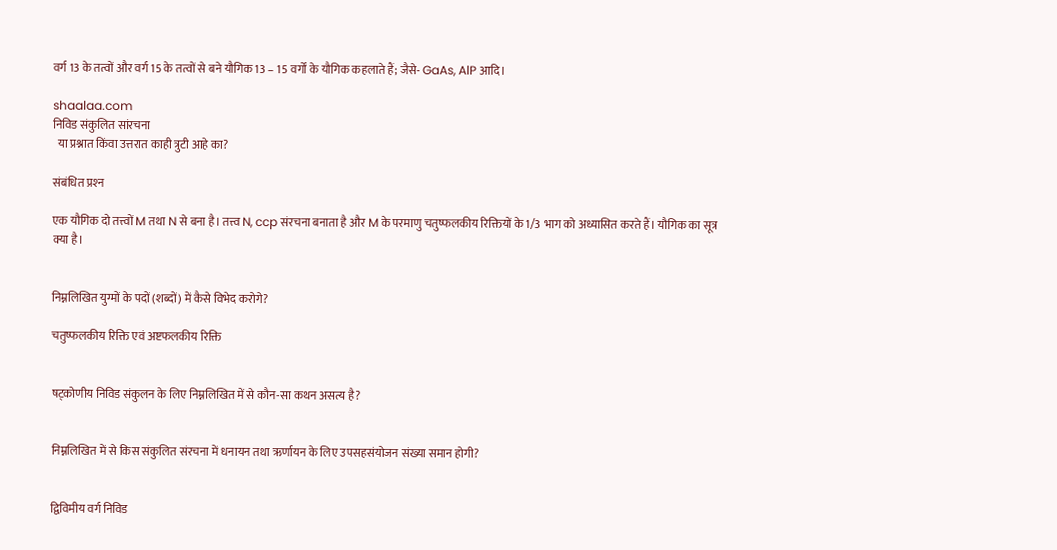वर्ग 13 के तत्वों और वर्ग 15 के तत्वों से बने यौगिक 13 – 15 वर्गों के यौगिक कहलाते हैं; जैसे- GaAs, AlP आदि।

shaalaa.com
निविड संकुलित सांरचना
  या प्रश्नात किंवा उत्तरात काही त्रुटी आहे का?

संबंधित प्रश्‍न

एक यौगिक दो तत्त्वों M तथा N से बना है। तत्त्व N, ccp संरचना बनाता है और M के परमाणु चतुष्फलकीय रिक्तियों के 1/3 भाग को अध्यासित करते हैं। यौगिक का सूत्र क्या है।


निम्नलिखित युग्मों के पदों (शब्दों) में कैसे विभेद करोगे?

चतुष्फलकीय रिक्ति एवं अष्टफलकीय रिक्ति


षट्कोणीय निविड संकुलन के लिए निम्नलिखित में से कौन-सा कथन असत्य है?


निम्नलिखित में से किस संकुलित संरचना में धनायन तथा ऋर्णायन के लिए उपसहसंयोजन संख्या समान होगी?


द्विविमीय वर्ग निविड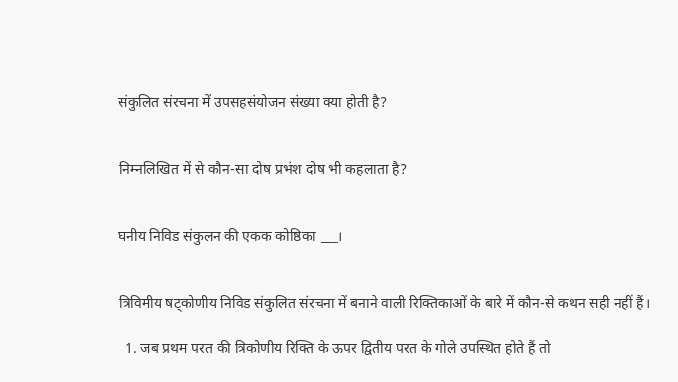संकुलित संरचना में उपसहसंयोजन संख्या क्या होती है?


निम्नलिखित में से कौन-सा दोष प्रभंश दोष भी कहलाता है?


घनीय निविड संकुलन की एकक कोष्ठिका ___।


त्रिविमीय षट्कोणीय निविड संकुलित संरचना में बनाने वाली रिक्तिकाओं के बारे में कौन-से कथन सही नहीं हैं।

  1. जब प्रथम परत की त्रिकोणीय रिक्ति के ऊपर द्वितीय परत के गोले उपस्थित होते हैं तो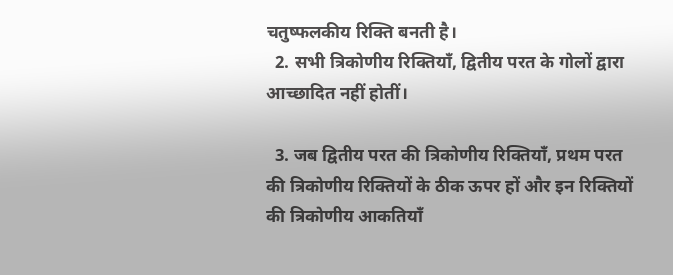चतुष्फलकीय रिक्ति बनती है।
  2. सभी त्रिकोणीय रिक्तियाँ, द्वितीय परत के गोलों द्वारा आच्छादित नहीं होतीं।

  3. जब द्वितीय परत की त्रिकोणीय रिक्तियाँ, प्रथम परत की त्रिकोणीय रिक्तियों के ठीक ऊपर हों और इन रिक्तियों की त्रिकोणीय आकतियाँ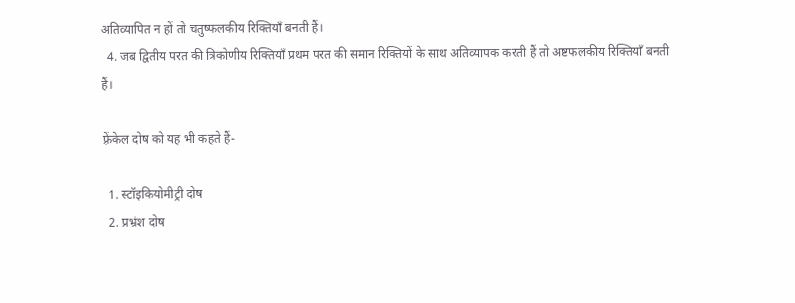अतिव्यापित न हों तो चतुष्फलकीय रिक्तियाँ बनती हैं।
  4. जब द्वितीय परत की त्रिकोणीय रिक्तियाँ प्रथम परत की समान रिक्तियों के साथ अतिव्यापक करती हैं तो अष्टफलकीय रिक्तियाँ बनती हैं।

फ़्रेंकेल दोष को यह भी कहते हैं-

  1. स्टॉइकियोमीट्री दोष
  2. प्रभ्रंश दोष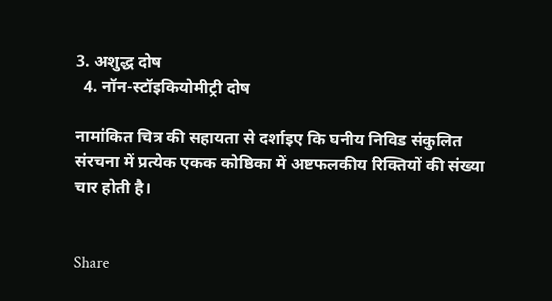3. अशुद्ध दोष
  4. नॉन-स्टॉइकियोमीट्री दोष

नामांकित चित्र की सहायता से दर्शाइए कि घनीय निविड संकुलित संरचना में प्रत्येक एकक कोष्ठिका में अष्टफलकीय रिक्तियों की संख्या चार होती है।


Share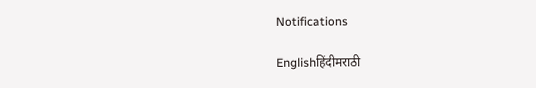Notifications

Englishहिंदीमराठी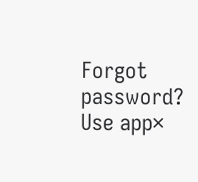Forgot password?
Use app×